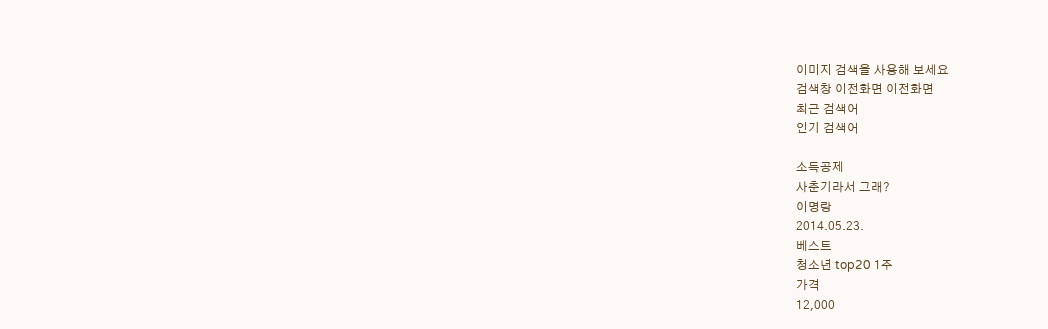이미지 검색을 사용해 보세요
검색창 이전화면 이전화면
최근 검색어
인기 검색어

소득공제
사춘기라서 그래?
이명랑
2014.05.23.
베스트
청소년 top20 1주
가격
12,000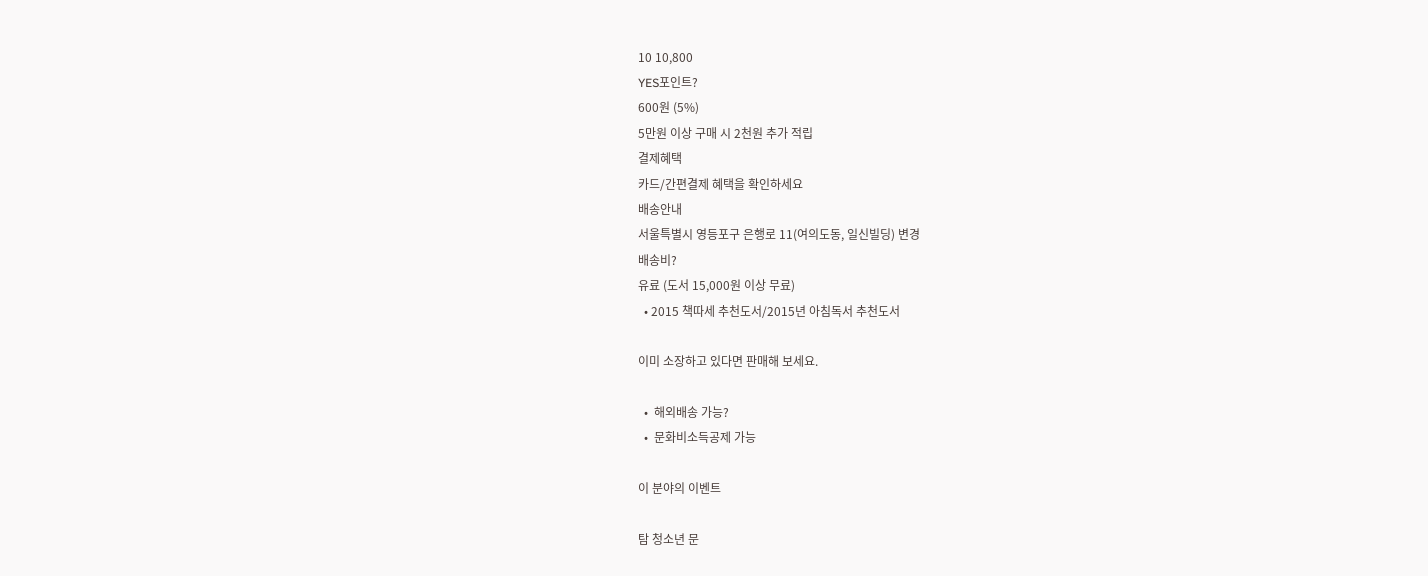10 10,800
YES포인트?
600원 (5%)
5만원 이상 구매 시 2천원 추가 적립
결제혜택
카드/간편결제 혜택을 확인하세요
배송안내
서울특별시 영등포구 은행로 11(여의도동, 일신빌딩) 변경
배송비?
유료 (도서 15,000원 이상 무료)
  • 2015 책따세 추천도서/2015년 아침독서 추천도서

이미 소장하고 있다면 판매해 보세요.

  •  해외배송 가능?
  •  문화비소득공제 가능

이 분야의 이벤트

탐 청소년 문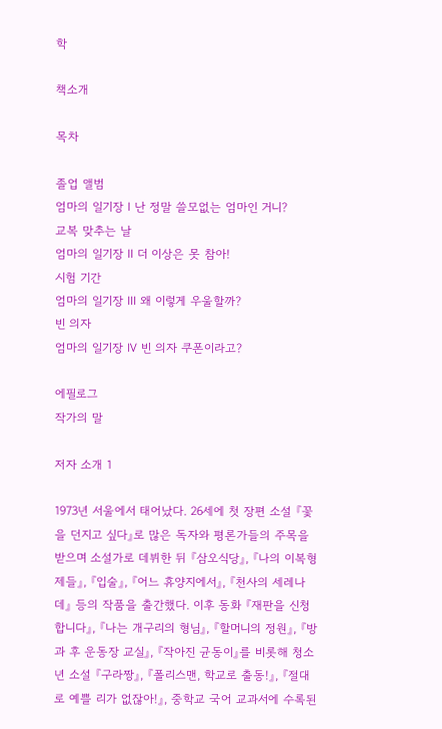학

책소개

목차

졸업 앨범
엄마의 일기장 Ⅰ 난 정말 쓸모없는 엄마인 거니?
교복 맞추는 날
엄마의 일기장 Ⅱ 더 이상은 못 참아!
시험 기간
엄마의 일기장 Ⅲ 왜 이렇게 우울할까?
빈 의자
엄마의 일기장 Ⅳ 빈 의자 쿠폰이라고?

에필로그
작가의 말

저자 소개 1

1973년 서울에서 태어났다. 26세에 첫 장편 소설 『꽃을 던지고 싶다』로 많은 독자와 평론가들의 주목을 받으며 소설가로 데뷔한 뒤 『삼오식당』, 『나의 이복형제들』, 『입술』, 『어느 휴양지에서』, 『천사의 세레나데』 등의 작품을 출간했다. 이후 동화 『재판을 신청합니다』, 『나는 개구리의 형님』, 『할머니의 정원』, 『방과 후 운동장 교실』, 『작아진 균동이』를 비롯해 청소년 소설 『구라짱』, 『폴리스맨, 학교로 출동!』, 『절대로 예쁠 리가 없잖아!』, 중학교 국어 교과서에 수록된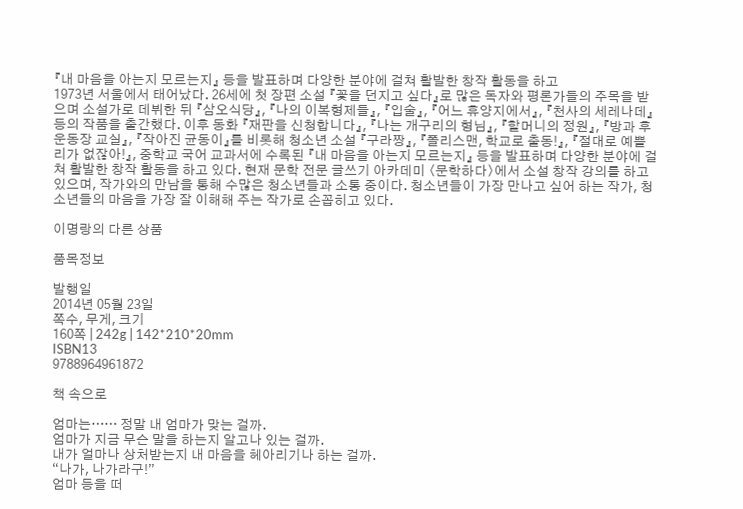『내 마음을 아는지 모르는지』 등을 발표하며 다양한 분야에 걸쳐 활발한 창작 활동을 하고
1973년 서울에서 태어났다. 26세에 첫 장편 소설 『꽃을 던지고 싶다』로 많은 독자와 평론가들의 주목을 받으며 소설가로 데뷔한 뒤 『삼오식당』, 『나의 이복형제들』, 『입술』, 『어느 휴양지에서』, 『천사의 세레나데』 등의 작품을 출간했다. 이후 동화 『재판을 신청합니다』, 『나는 개구리의 형님』, 『할머니의 정원』, 『방과 후 운동장 교실』, 『작아진 균동이』를 비롯해 청소년 소설 『구라짱』, 『폴리스맨, 학교로 출동!』, 『절대로 예쁠 리가 없잖아!』, 중학교 국어 교과서에 수록된 『내 마음을 아는지 모르는지』 등을 발표하며 다양한 분야에 걸쳐 활발한 창작 활동을 하고 있다. 현재 문학 전문 글쓰기 아카데미 〈문학하다〉에서 소설 창작 강의를 하고 있으며, 작가와의 만남을 통해 수많은 청소년들과 소통 중이다. 청소년들이 가장 만나고 싶어 하는 작가, 청소년들의 마음을 가장 잘 이해해 주는 작가로 손꼽히고 있다.

이명랑의 다른 상품

품목정보

발행일
2014년 05월 23일
쪽수, 무게, 크기
160쪽 | 242g | 142*210*20mm
ISBN13
9788964961872

책 속으로

엄마는…… 정말 내 엄마가 맞는 걸까.
엄마가 지금 무슨 말을 하는지 알고나 있는 걸까.
내가 얼마나 상처받는지 내 마음을 헤아리기나 하는 걸까.
“나가, 나가라구!”
엄마 등을 떠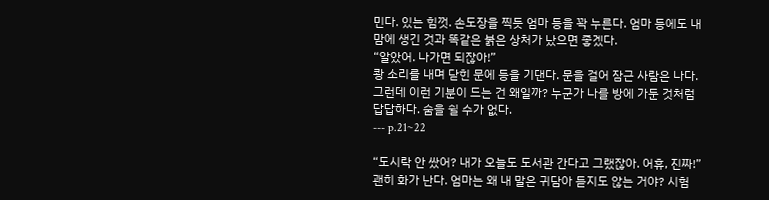민다. 있는 힘껏. 손도장을 찍듯 엄마 등을 꽉 누른다. 엄마 등에도 내 맘에 생긴 것과 똑같은 붉은 상처가 났으면 좋겠다.
“알았어. 나가면 되잖아!”
쾅 소리를 내며 닫힌 문에 등을 기댄다. 문을 걸어 잠근 사람은 나다. 그런데 이런 기분이 드는 건 왜일까? 누군가 나를 방에 가둔 것처럼 답답하다. 숨을 쉴 수가 없다.
--- p.21~22

“도시락 안 쌌어? 내가 오늘도 도서관 간다고 그랬잖아. 어휴, 진짜!”
괜히 화가 난다. 엄마는 왜 내 말은 귀담아 듣지도 않는 거야? 시험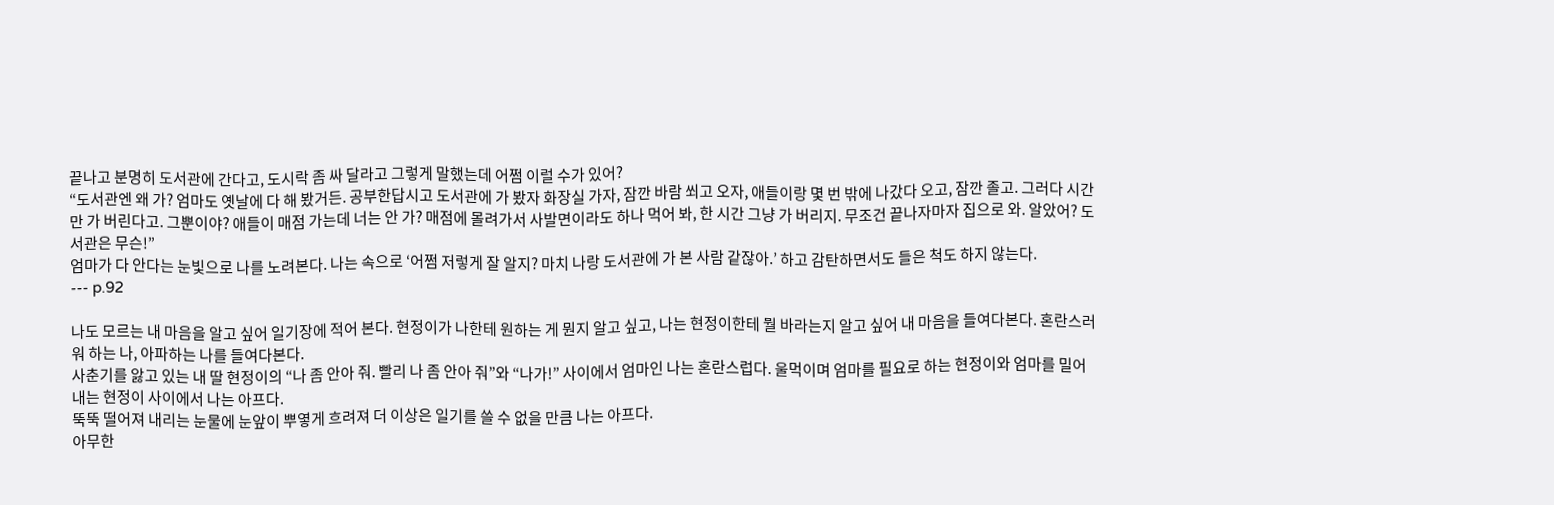끝나고 분명히 도서관에 간다고, 도시락 좀 싸 달라고 그렇게 말했는데 어쩜 이럴 수가 있어?
“도서관엔 왜 가? 엄마도 옛날에 다 해 봤거든. 공부한답시고 도서관에 가 봤자 화장실 가자, 잠깐 바람 쐬고 오자, 애들이랑 몇 번 밖에 나갔다 오고, 잠깐 졸고. 그러다 시간만 가 버린다고. 그뿐이야? 애들이 매점 가는데 너는 안 가? 매점에 몰려가서 사발면이라도 하나 먹어 봐, 한 시간 그냥 가 버리지. 무조건 끝나자마자 집으로 와. 알았어? 도서관은 무슨!”
엄마가 다 안다는 눈빛으로 나를 노려본다. 나는 속으로 ‘어쩜 저렇게 잘 알지? 마치 나랑 도서관에 가 본 사람 같잖아.’ 하고 감탄하면서도 들은 척도 하지 않는다.
--- p.92

나도 모르는 내 마음을 알고 싶어 일기장에 적어 본다. 현정이가 나한테 원하는 게 뭔지 알고 싶고, 나는 현정이한테 뭘 바라는지 알고 싶어 내 마음을 들여다본다. 혼란스러워 하는 나, 아파하는 나를 들여다본다.
사춘기를 앓고 있는 내 딸 현정이의 “나 좀 안아 줘. 빨리 나 좀 안아 줘”와 “나가!” 사이에서 엄마인 나는 혼란스럽다. 울먹이며 엄마를 필요로 하는 현정이와 엄마를 밀어내는 현정이 사이에서 나는 아프다.
뚝뚝 떨어져 내리는 눈물에 눈앞이 뿌옇게 흐려져 더 이상은 일기를 쓸 수 없을 만큼 나는 아프다.
아무한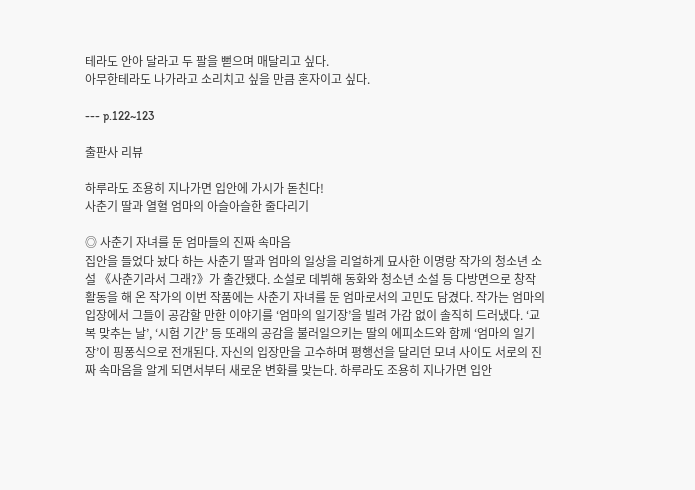테라도 안아 달라고 두 팔을 뻗으며 매달리고 싶다.
아무한테라도 나가라고 소리치고 싶을 만큼 혼자이고 싶다.

--- p.122~123

출판사 리뷰

하루라도 조용히 지나가면 입안에 가시가 돋친다!
사춘기 딸과 열혈 엄마의 아슬아슬한 줄다리기

◎ 사춘기 자녀를 둔 엄마들의 진짜 속마음
집안을 들었다 놨다 하는 사춘기 딸과 엄마의 일상을 리얼하게 묘사한 이명랑 작가의 청소년 소설 《사춘기라서 그래?》가 출간됐다. 소설로 데뷔해 동화와 청소년 소설 등 다방면으로 창작 활동을 해 온 작가의 이번 작품에는 사춘기 자녀를 둔 엄마로서의 고민도 담겼다. 작가는 엄마의 입장에서 그들이 공감할 만한 이야기를 ‘엄마의 일기장’을 빌려 가감 없이 솔직히 드러냈다. ‘교복 맞추는 날’, ‘시험 기간’ 등 또래의 공감을 불러일으키는 딸의 에피소드와 함께 ‘엄마의 일기장’이 핑퐁식으로 전개된다. 자신의 입장만을 고수하며 평행선을 달리던 모녀 사이도 서로의 진짜 속마음을 알게 되면서부터 새로운 변화를 맞는다. 하루라도 조용히 지나가면 입안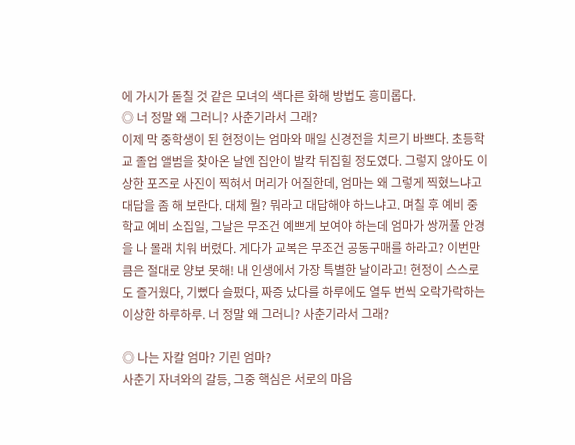에 가시가 돋칠 것 같은 모녀의 색다른 화해 방법도 흥미롭다.
◎ 너 정말 왜 그러니? 사춘기라서 그래?
이제 막 중학생이 된 현정이는 엄마와 매일 신경전을 치르기 바쁘다. 초등학교 졸업 앨범을 찾아온 날엔 집안이 발칵 뒤집힐 정도였다. 그렇지 않아도 이상한 포즈로 사진이 찍혀서 머리가 어질한데, 엄마는 왜 그렇게 찍혔느냐고 대답을 좀 해 보란다. 대체 뭘? 뭐라고 대답해야 하느냐고. 며칠 후 예비 중학교 예비 소집일, 그날은 무조건 예쁘게 보여야 하는데 엄마가 쌍꺼풀 안경을 나 몰래 치워 버렸다. 게다가 교복은 무조건 공동구매를 하라고? 이번만큼은 절대로 양보 못해! 내 인생에서 가장 특별한 날이라고! 현정이 스스로도 즐거웠다, 기뻤다 슬펐다, 짜증 났다를 하루에도 열두 번씩 오락가락하는 이상한 하루하루. 너 정말 왜 그러니? 사춘기라서 그래?

◎ 나는 자칼 엄마? 기린 엄마?
사춘기 자녀와의 갈등, 그중 핵심은 서로의 마음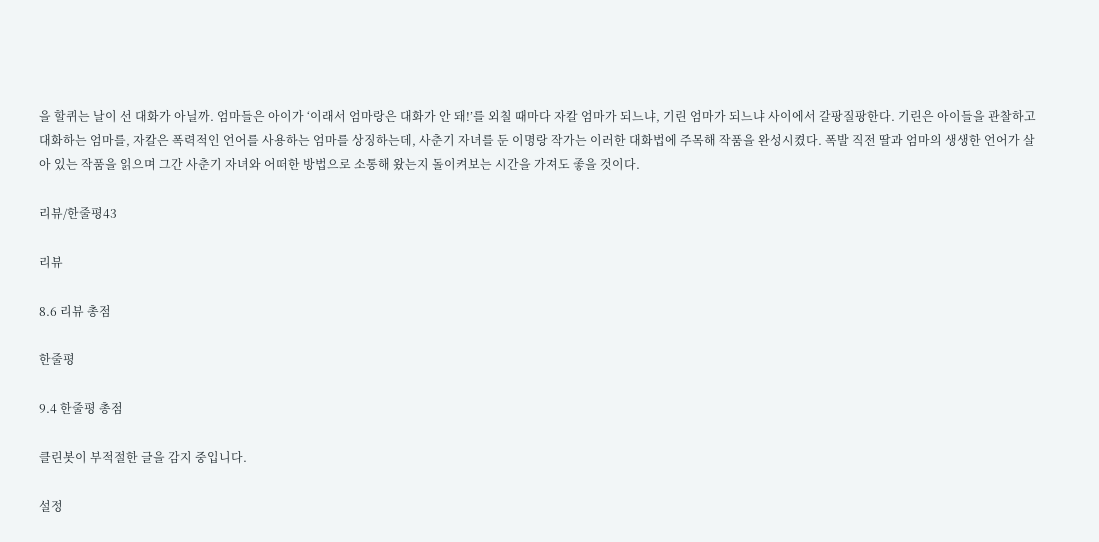을 할퀴는 날이 선 대화가 아닐까. 엄마들은 아이가 ‘이래서 엄마랑은 대화가 안 돼!’를 외칠 때마다 자칼 엄마가 되느냐, 기린 엄마가 되느냐 사이에서 갈팡질팡한다. 기린은 아이들을 관찰하고 대화하는 엄마를, 자칼은 폭력적인 언어를 사용하는 엄마를 상징하는데, 사춘기 자녀를 둔 이명랑 작가는 이러한 대화법에 주목해 작품을 완성시켰다. 폭발 직전 딸과 엄마의 생생한 언어가 살아 있는 작품을 읽으며 그간 사춘기 자녀와 어떠한 방법으로 소통해 왔는지 돌이켜보는 시간을 가져도 좋을 것이다.

리뷰/한줄평43

리뷰

8.6 리뷰 총점

한줄평

9.4 한줄평 총점

클린봇이 부적절한 글을 감지 중입니다.

설정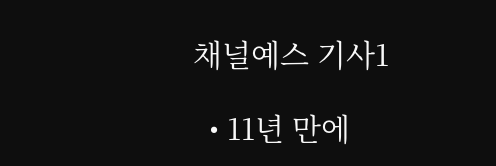채널예스 기사1

  • 11년 만에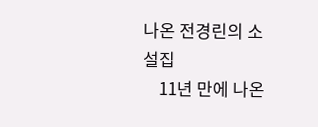나온 전경린의 소설집
    11년 만에 나온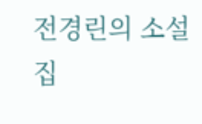전경린의 소설집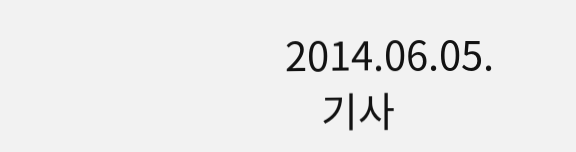2014.06.05.
    기사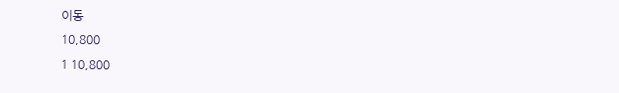이동
10,800
1 10,800